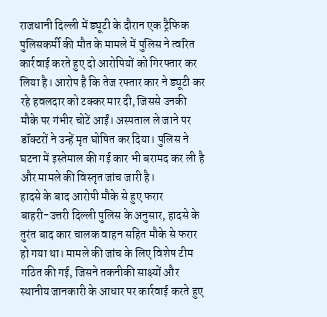राजधानी दिल्ली में ड्यूटी के दौरान एक ट्रैफिक पुलिसकर्मी की मौत के मामले में पुलिस ने त्वरित कार्रवाई करते हुए दो आरोपियों को गिरफ्तार कर लिया है। आरोप है कि तेज रफ्तार कार ने ड्यूटी कर रहे हवलदार को टक्कर मार दी, जिससे उनकी मौके पर गंभीर चोटें आईं। अस्पताल ले जाने पर डॉक्टरों ने उन्हें मृत घोषित कर दिया। पुलिस ने घटना में इस्तेमाल की गई कार भी बरामद कर ली है और मामले की विस्तृत जांच जारी है।
हादसे के बाद आरोपी मौके से हुए फरार
बाहरी-उत्तरी दिल्ली पुलिस के अनुसार, हादसे के तुरंत बाद कार चालक वाहन सहित मौके से फरार हो गया था। मामले की जांच के लिए विशेष टीम गठित की गई, जिसने तकनीकी साक्ष्यों और स्थानीय जानकारी के आधार पर कार्रवाई करते हुए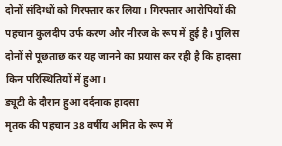दोनों संदिग्धों को गिरफ्तार कर लिया। गिरफ्तार आरोपियों की पहचान कुलदीप उर्फ करण और नीरज के रूप में हुई है। पुलिस दोनों से पूछताछ कर यह जानने का प्रयास कर रही है कि हादसा किन परिस्थितियों में हुआ।
ड्यूटी के दौरान हुआ दर्दनाक हादसा
मृतक की पहचान 38 वर्षीय अमित के रूप में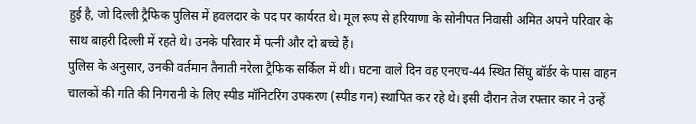हुई है, जो दिल्ली ट्रैफिक पुलिस में हवलदार के पद पर कार्यरत थे। मूल रूप से हरियाणा के सोनीपत निवासी अमित अपने परिवार के साथ बाहरी दिल्ली में रहते थे। उनके परिवार में पत्नी और दो बच्चे हैं।
पुलिस के अनुसार, उनकी वर्तमान तैनाती नरेला ट्रैफिक सर्किल में थी। घटना वाले दिन वह एनएच-44 स्थित सिंघु बॉर्डर के पास वाहन चालकों की गति की निगरानी के लिए स्पीड मॉनिटरिंग उपकरण (स्पीड गन) स्थापित कर रहे थे। इसी दौरान तेज रफ्तार कार ने उन्हें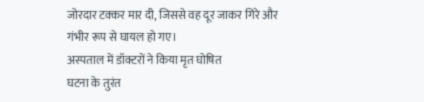जोरदार टक्कर मार दी, जिससे वह दूर जाकर गिरे और गंभीर रूप से घायल हो गए।
अस्पताल में डॉक्टरों ने किया मृत घोषित
घटना के तुरंत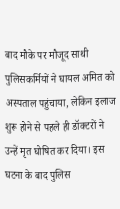बाद मौके पर मौजूद साथी पुलिसकर्मियों ने घायल अमित को अस्पताल पहुंचाया, लेकिन इलाज शुरू होने से पहले ही डॉक्टरों ने उन्हें मृत घोषित कर दिया। इस घटना के बाद पुलिस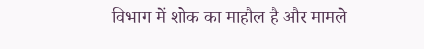विभाग में शोक का माहौल है और मामले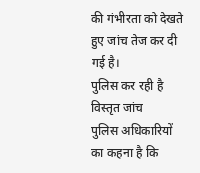की गंभीरता को देखते हुए जांच तेज कर दी गई है।
पुलिस कर रही है विस्तृत जांच
पुलिस अधिकारियों का कहना है कि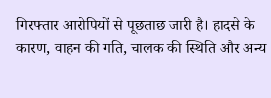गिरफ्तार आरोपियों से पूछताछ जारी है। हादसे के कारण, वाहन की गति, चालक की स्थिति और अन्य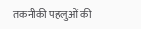तकनीकी पहलुओं की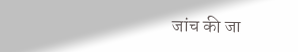जांच की जा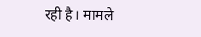रही है। मामले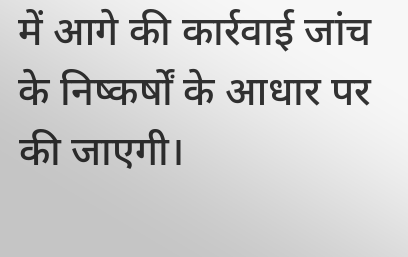में आगे की कार्रवाई जांच के निष्कर्षों के आधार पर की जाएगी।